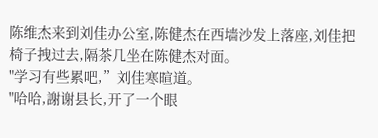陈维杰来到刘佳办公室,陈健杰在西墙沙发上落座,刘佳把椅子拽过去,隔茶几坐在陈健杰对面。
"学习有些累吧,”刘佳寒暄道。
"哈哈,謝谢县长,开了一个眼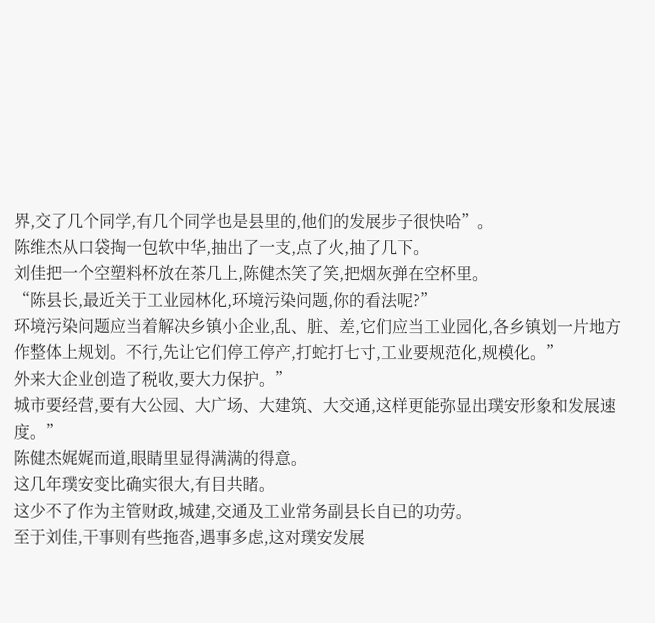界,交了几个同学,有几个同学也是县里的,他们的发展步子很快哈”。
陈维杰从口袋掏一包软中华,抽出了一支,点了火,抽了几下。
刘佳把一个空塑料杯放在茶几上,陈健杰笑了笑,把烟灰弹在空杯里。
“陈县长,最近关于工业园林化,环境污染问题,你的看法呢?”
环境污染问题应当着解决乡镇小企业,乱、脏、差,它们应当工业园化,各乡镇划一片地方作整体上规划。不行,先让它们停工停产,打蛇打七寸,工业要规范化,规模化。”
外来大企业创造了税收,要大力保护。”
城市要经营,要有大公园、大广场、大建筑、大交通,这样更能弥显出璞安形象和发展速度。”
陈健杰娓娓而道,眼睛里显得满满的得意。
这几年璞安变比确实很大,有目共睹。
这少不了作为主管财政,城建,交通及工业常务副县长自已的功劳。
至于刘佳,干事则有些拖沓,遇事多虑,这对璞安发展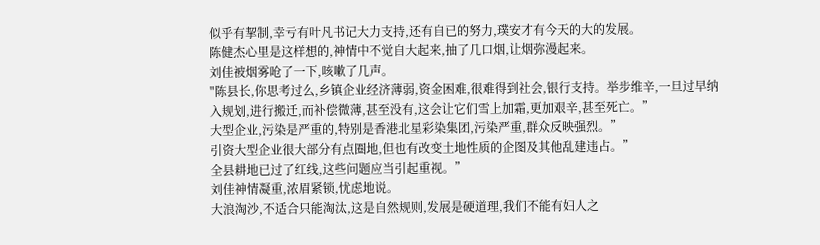似乎有挈制,幸亏有叶凡书记大力支持,还有自已的努力,璞安才有今天的大的发展。
陈健杰心里是这样想的,神情中不觉自大起来,抽了几口烟,让烟弥漫起来。
刘佳被烟雾呛了一下,咳嗽了几声。
"陈县长,你思考过么,乡镇企业经济薄弱,资金困难,很难得到社会,银行支持。举步维辛,一旦过早纳入规划,进行搬迁,而补偿微薄,甚至没有,这会让它们雪上加霜,更加艰辛,甚至死亡。”
大型企业,污染是严重的,特别是香港北星彩染集团,污染严重,群众反映强烈。”
引资大型企业很大部分有点圈地,但也有改变土地性质的企图及其他乱建违占。”
全县耕地已过了红线,这些问题应当引起重视。”
刘佳神情凝重,浓眉紧锁,忧虑地说。
大浪淘沙,不适合只能淘汰,这是自然规则,发展是硬道理,我们不能有妇人之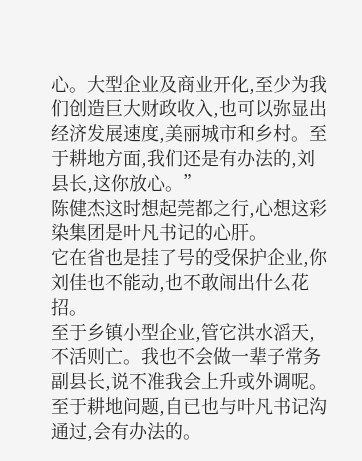心。大型企业及商业开化,至少为我们创造巨大财政收入,也可以弥显出经济发展速度,美丽城市和乡村。至于耕地方面,我们还是有办法的,刘县长,这你放心。”
陈健杰这时想起莞都之行,心想这彩染集团是叶凡书记的心肝。
它在省也是挂了号的受保护企业,你刘佳也不能动,也不敢闹出什么花招。
至于乡镇小型企业,管它洪水滔天,不活则亡。我也不会做一辈子常务副县长,说不准我会上升或外调呢。
至于耕地问题,自已也与叶凡书记沟通过,会有办法的。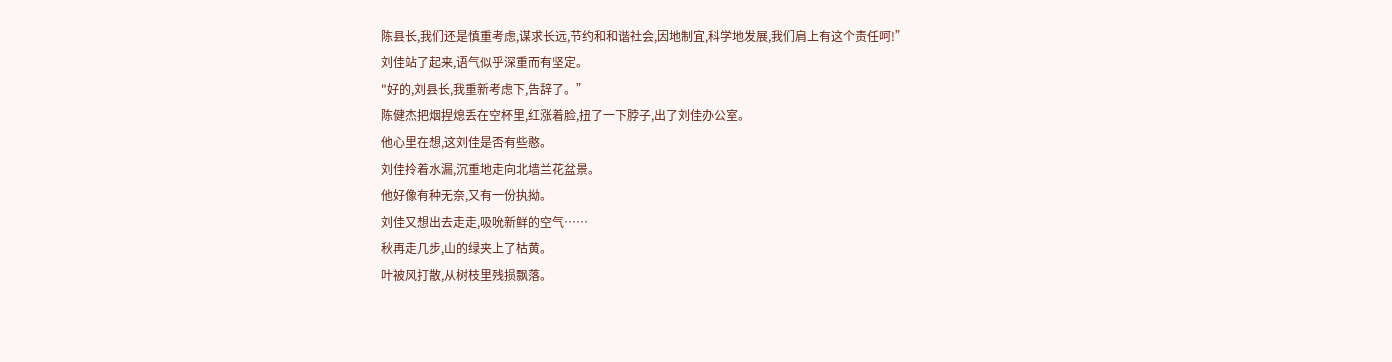陈县长,我们还是慎重考虑,谋求长远,节约和和谐社会,因地制宜,科学地发展,我们肩上有这个责任呵!”
刘佳站了起来,语气似乎深重而有坚定。
"好的,刘县长,我重新考虑下,告辞了。”
陈健杰把烟捏熄丢在空杯里,红涨着脸,扭了一下脖子,出了刘佳办公室。
他心里在想,这刘佳是否有些憨。
刘佳拎着水漏,沉重地走向北墙兰花盆景。
他好像有种无奈,又有一份执拗。
刘佳又想出去走走,吸吮新鲜的空气……
秋再走几步,山的绿夹上了枯黄。
叶被风打散,从树枝里残损飘落。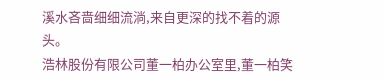溪水吝啬细细流淌,来自更深的找不着的源头。
浩林股份有限公司董一柏办公室里,董一柏笑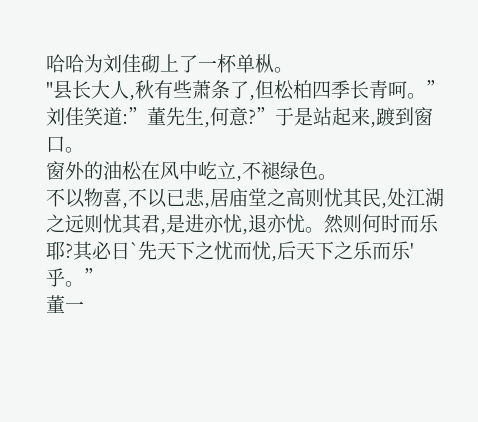哈哈为刘佳砌上了一杯单枞。
"县长大人,秋有些萧条了,但松柏四季长青呵。”
刘佳笑道:”董先生,何意?”于是站起来,踱到窗口。
窗外的油松在风中屹立,不褪绿色。
不以物喜,不以已悲,居庙堂之高则忧其民,处江湖之远则忧其君,是进亦忧,退亦忧。然则何时而乐耶?其必日`先天下之忧而忧,后天下之乐而乐'乎。”
董一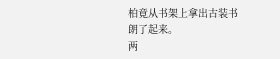柏竟从书架上拿出古装书朗了起来。
两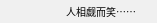人相觑而笑……